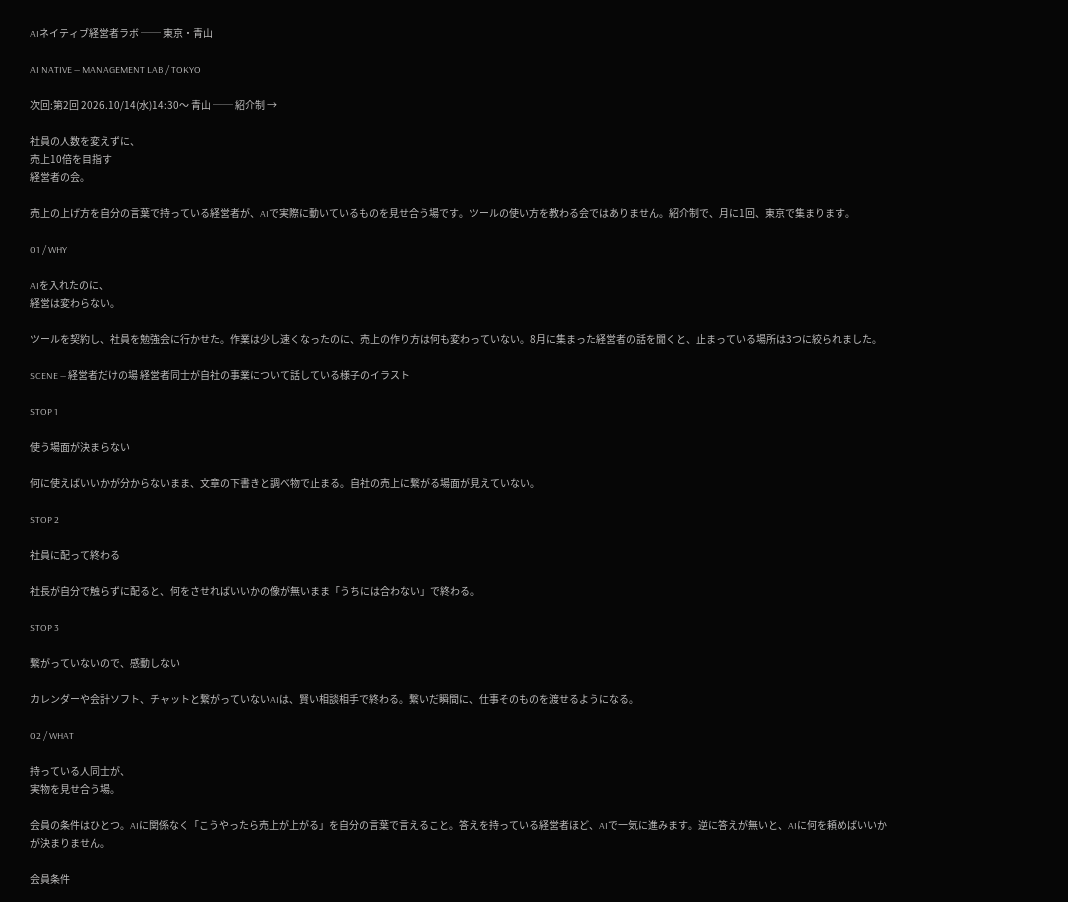AIネイティブ経営者ラボ ── 東京・青山

AI NATIVE — MANAGEMENT LAB / TOKYO

次回:第2回 2026.10/14(水)14:30〜 青山 ── 紹介制 →

社員の人数を変えずに、
売上10倍を目指す
経営者の会。

売上の上げ方を自分の言葉で持っている経営者が、AIで実際に動いているものを見せ合う場です。ツールの使い方を教わる会ではありません。紹介制で、月に1回、東京で集まります。

01 / WHY

AIを入れたのに、
経営は変わらない。

ツールを契約し、社員を勉強会に行かせた。作業は少し速くなったのに、売上の作り方は何も変わっていない。8月に集まった経営者の話を聞くと、止まっている場所は3つに絞られました。

SCENE — 経営者だけの場 経営者同士が自社の事業について話している様子のイラスト

STOP 1

使う場面が決まらない

何に使えばいいかが分からないまま、文章の下書きと調べ物で止まる。自社の売上に繋がる場面が見えていない。

STOP 2

社員に配って終わる

社長が自分で触らずに配ると、何をさせればいいかの像が無いまま「うちには合わない」で終わる。

STOP 3

繋がっていないので、感動しない

カレンダーや会計ソフト、チャットと繋がっていないAIは、賢い相談相手で終わる。繋いだ瞬間に、仕事そのものを渡せるようになる。

02 / WHAT

持っている人同士が、
実物を見せ合う場。

会員の条件はひとつ。AIに関係なく「こうやったら売上が上がる」を自分の言葉で言えること。答えを持っている経営者ほど、AIで一気に進みます。逆に答えが無いと、AIに何を頼めばいいかが決まりません。

会員条件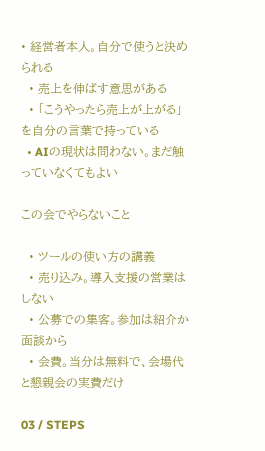• 経営者本人。自分で使うと決められる
  • 売上を伸ばす意思がある
  • 「こうやったら売上が上がる」を自分の言葉で持っている
  • AIの現状は問わない。まだ触っていなくてもよい

この会でやらないこと

  • ツールの使い方の講義
  • 売り込み。導入支援の営業はしない
  • 公募での集客。参加は紹介か面談から
  • 会費。当分は無料で、会場代と懇親会の実費だけ

03 / STEPS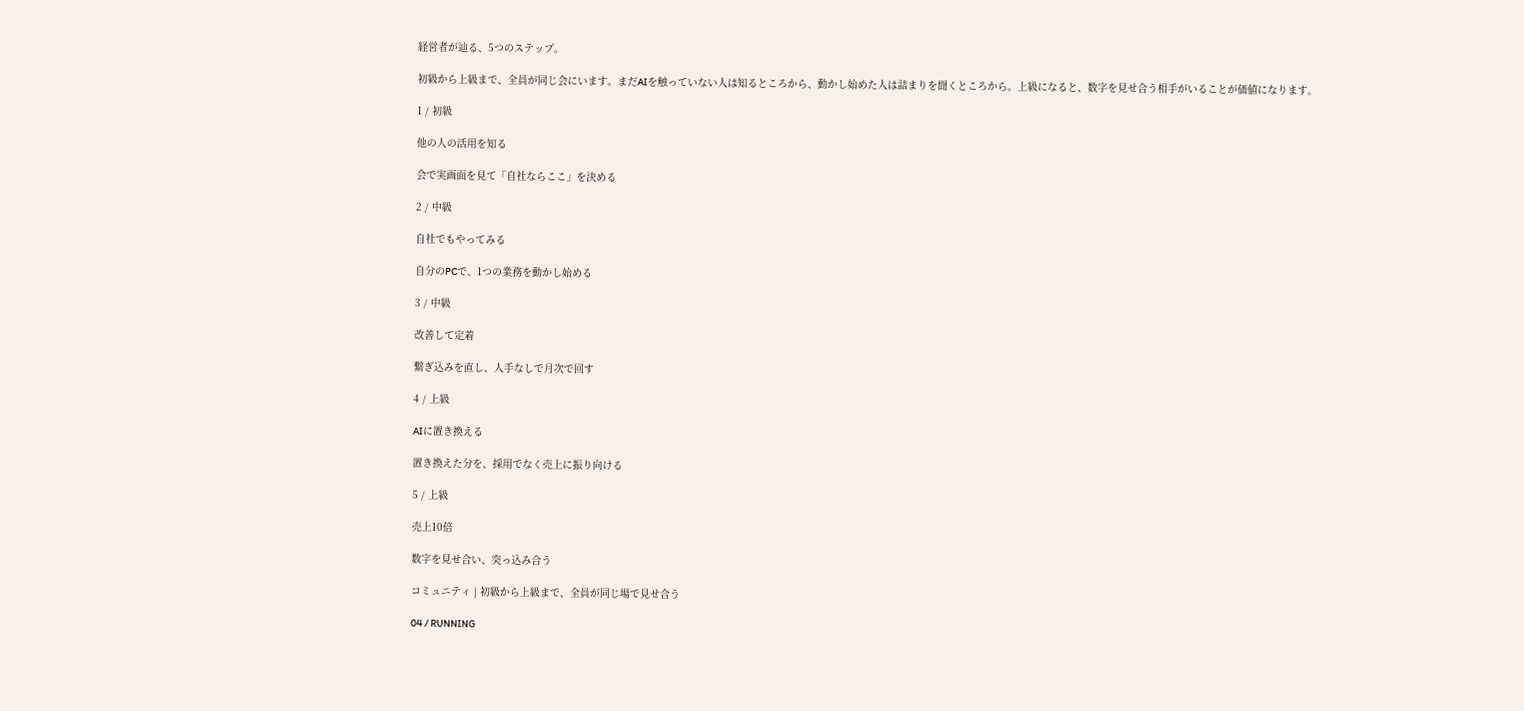経営者が辿る、5つのステップ。

初級から上級まで、全員が同じ会にいます。まだAIを触っていない人は知るところから、動かし始めた人は詰まりを聞くところから。上級になると、数字を見せ合う相手がいることが価値になります。

1 / 初級

他の人の活用を知る

会で実画面を見て「自社ならここ」を決める

2 / 中級

自社でもやってみる

自分のPCで、1つの業務を動かし始める

3 / 中級

改善して定着

繋ぎ込みを直し、人手なしで月次で回す

4 / 上級

AIに置き換える

置き換えた分を、採用でなく売上に振り向ける

5 / 上級

売上10倍

数字を見せ合い、突っ込み合う

コミュニティ | 初級から上級まで、全員が同じ場で見せ合う

04 / RUNNING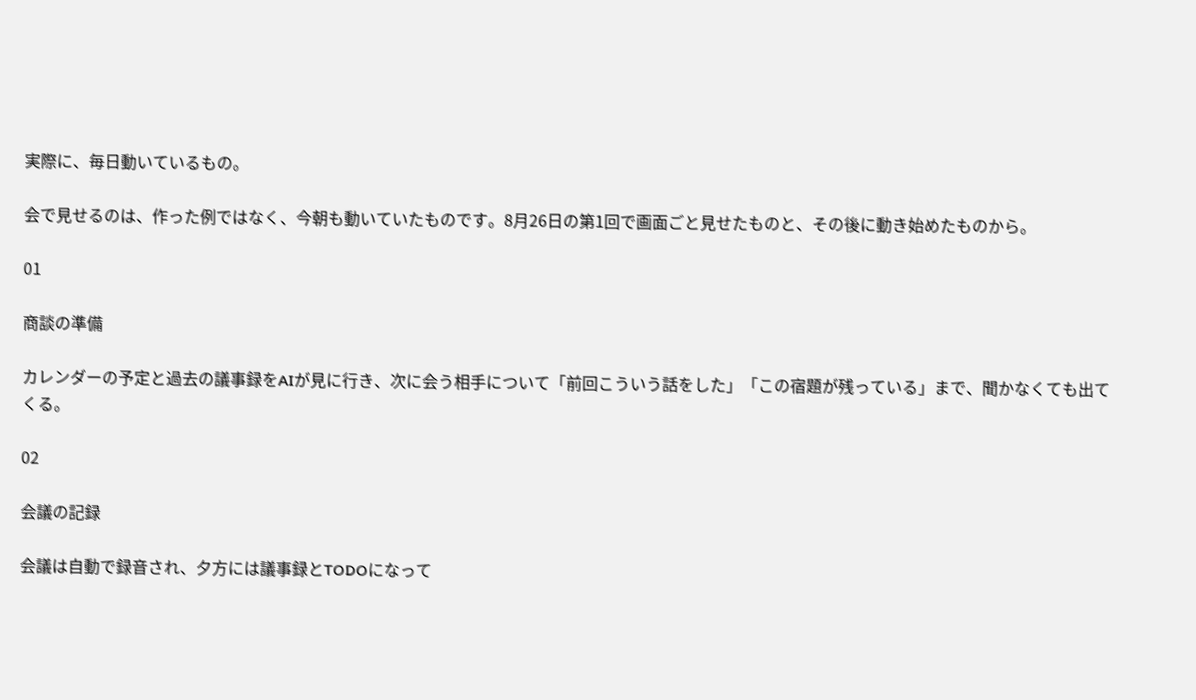実際に、毎日動いているもの。

会で見せるのは、作った例ではなく、今朝も動いていたものです。8月26日の第1回で画面ごと見せたものと、その後に動き始めたものから。

01

商談の準備

カレンダーの予定と過去の議事録をAIが見に行き、次に会う相手について「前回こういう話をした」「この宿題が残っている」まで、聞かなくても出てくる。

02

会議の記録

会議は自動で録音され、夕方には議事録とTODOになって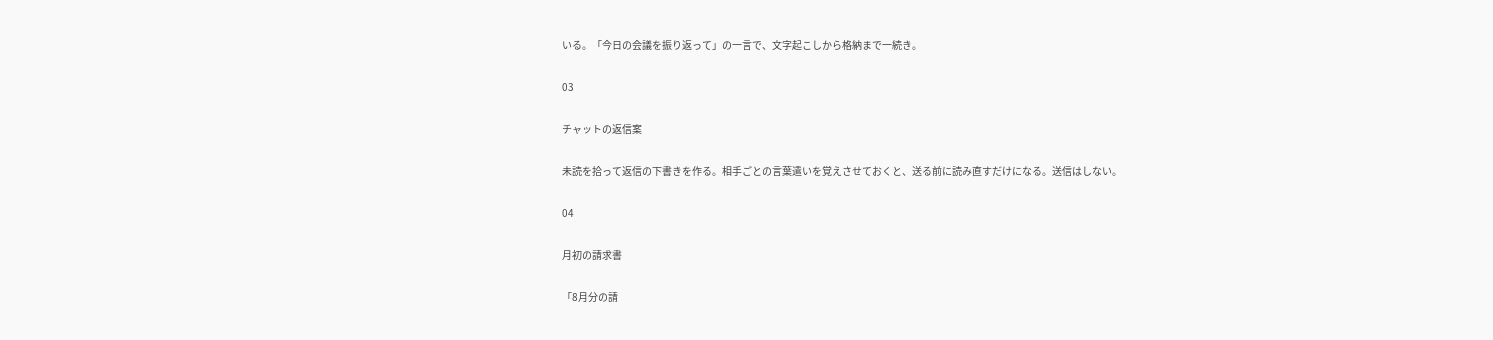いる。「今日の会議を振り返って」の一言で、文字起こしから格納まで一続き。

03

チャットの返信案

未読を拾って返信の下書きを作る。相手ごとの言葉遣いを覚えさせておくと、送る前に読み直すだけになる。送信はしない。

04

月初の請求書

「8月分の請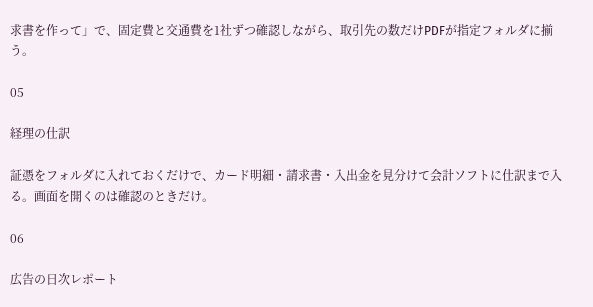求書を作って」で、固定費と交通費を1社ずつ確認しながら、取引先の数だけPDFが指定フォルダに揃う。

05

経理の仕訳

証憑をフォルダに入れておくだけで、カード明細・請求書・入出金を見分けて会計ソフトに仕訳まで入る。画面を開くのは確認のときだけ。

06

広告の日次レポート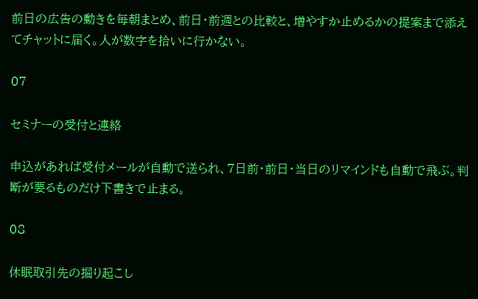前日の広告の動きを毎朝まとめ、前日・前週との比較と、増やすか止めるかの提案まで添えてチャットに届く。人が数字を拾いに行かない。

07

セミナーの受付と連絡

申込があれば受付メールが自動で送られ、7日前・前日・当日のリマインドも自動で飛ぶ。判断が要るものだけ下書きで止まる。

08

休眠取引先の掘り起こし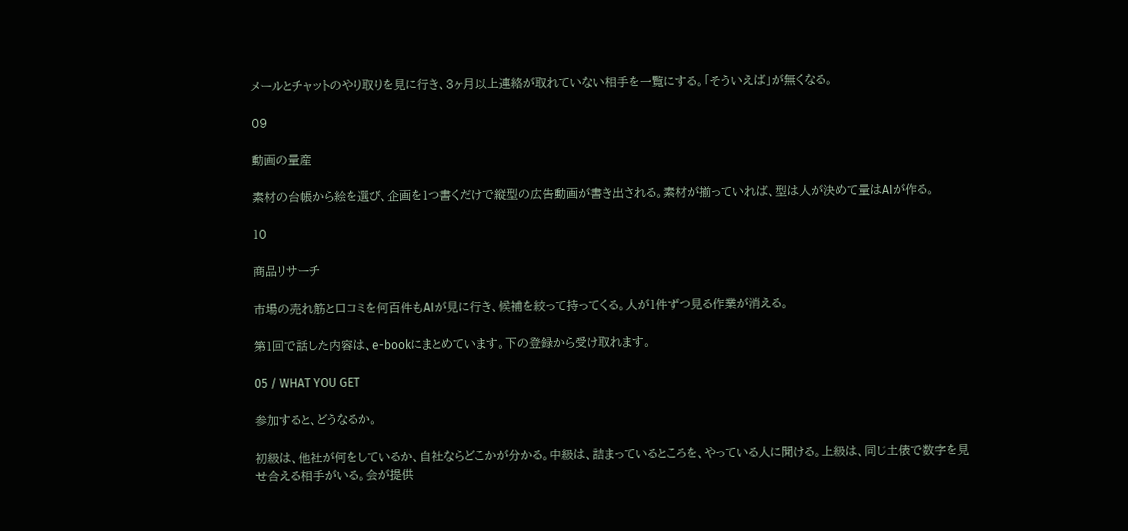メールとチャットのやり取りを見に行き、3ヶ月以上連絡が取れていない相手を一覧にする。「そういえば」が無くなる。

09

動画の量産

素材の台帳から絵を選び、企画を1つ書くだけで縦型の広告動画が書き出される。素材が揃っていれば、型は人が決めて量はAIが作る。

10

商品リサーチ

市場の売れ筋と口コミを何百件もAIが見に行き、候補を絞って持ってくる。人が1件ずつ見る作業が消える。

第1回で話した内容は、e-bookにまとめています。下の登録から受け取れます。

05 / WHAT YOU GET

参加すると、どうなるか。

初級は、他社が何をしているか、自社ならどこかが分かる。中級は、詰まっているところを、やっている人に聞ける。上級は、同じ土俵で数字を見せ合える相手がいる。会が提供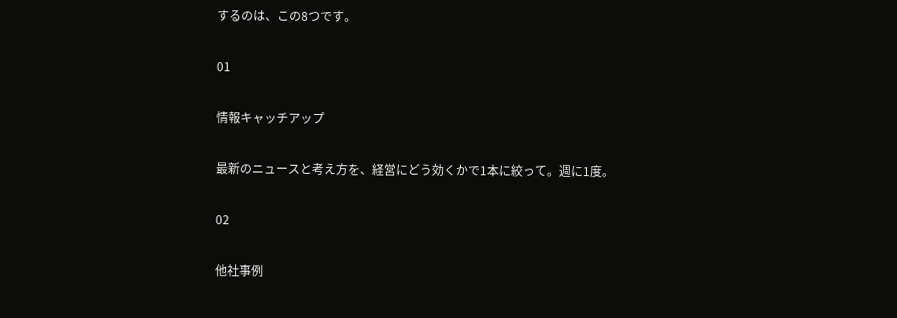するのは、この8つです。

01

情報キャッチアップ

最新のニュースと考え方を、経営にどう効くかで1本に絞って。週に1度。

02

他社事例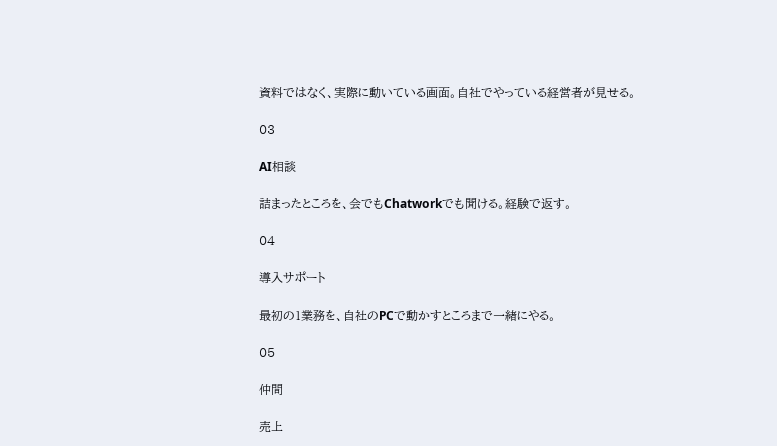資料ではなく、実際に動いている画面。自社でやっている経営者が見せる。

03

AI相談

詰まったところを、会でもChatworkでも聞ける。経験で返す。

04

導入サポート

最初の1業務を、自社のPCで動かすところまで一緒にやる。

05

仲間

売上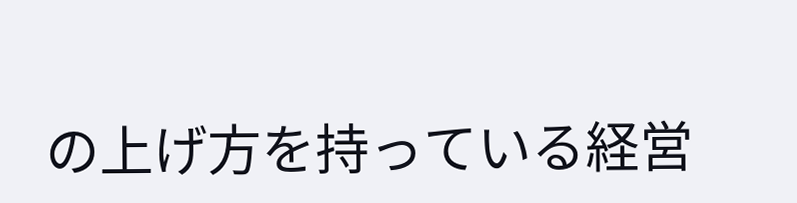の上げ方を持っている経営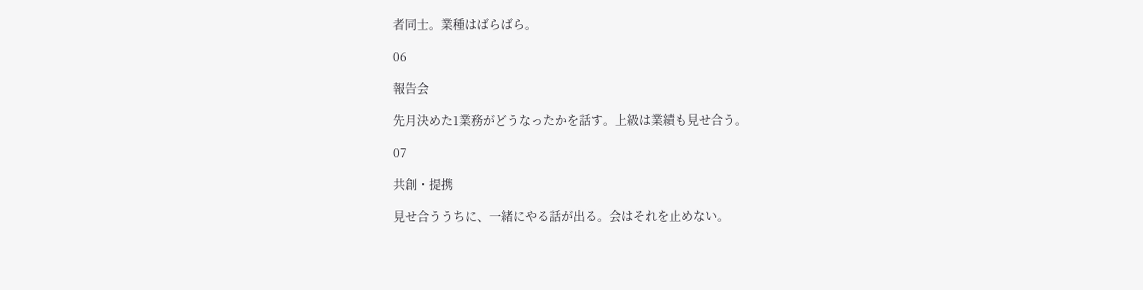者同士。業種はばらばら。

06

報告会

先月決めた1業務がどうなったかを話す。上級は業績も見せ合う。

07

共創・提携

見せ合ううちに、一緒にやる話が出る。会はそれを止めない。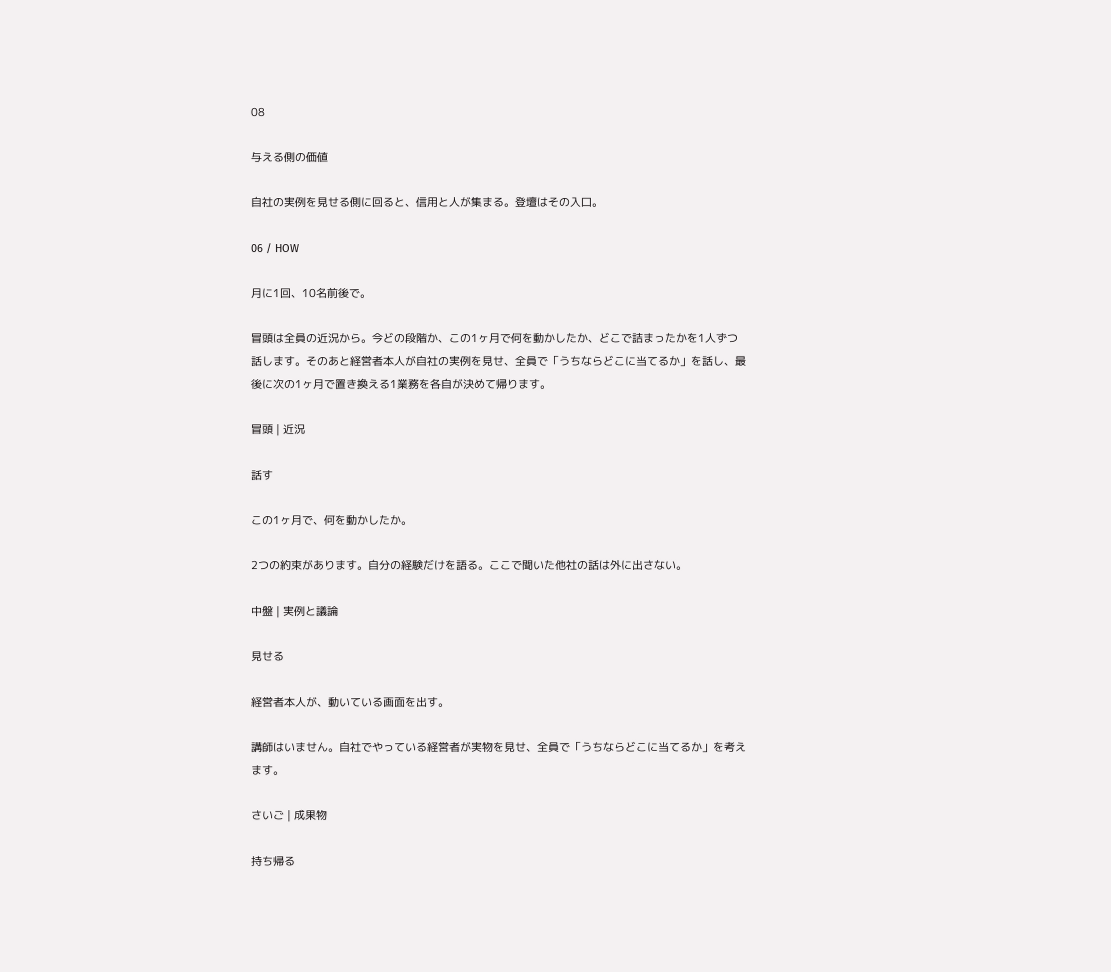08

与える側の価値

自社の実例を見せる側に回ると、信用と人が集まる。登壇はその入口。

06 / HOW

月に1回、10名前後で。

冒頭は全員の近況から。今どの段階か、この1ヶ月で何を動かしたか、どこで詰まったかを1人ずつ話します。そのあと経営者本人が自社の実例を見せ、全員で「うちならどこに当てるか」を話し、最後に次の1ヶ月で置き換える1業務を各自が決めて帰ります。

冒頭 | 近況

話す

この1ヶ月で、何を動かしたか。

2つの約束があります。自分の経験だけを語る。ここで聞いた他社の話は外に出さない。

中盤 | 実例と議論

見せる

経営者本人が、動いている画面を出す。

講師はいません。自社でやっている経営者が実物を見せ、全員で「うちならどこに当てるか」を考えます。

さいご | 成果物

持ち帰る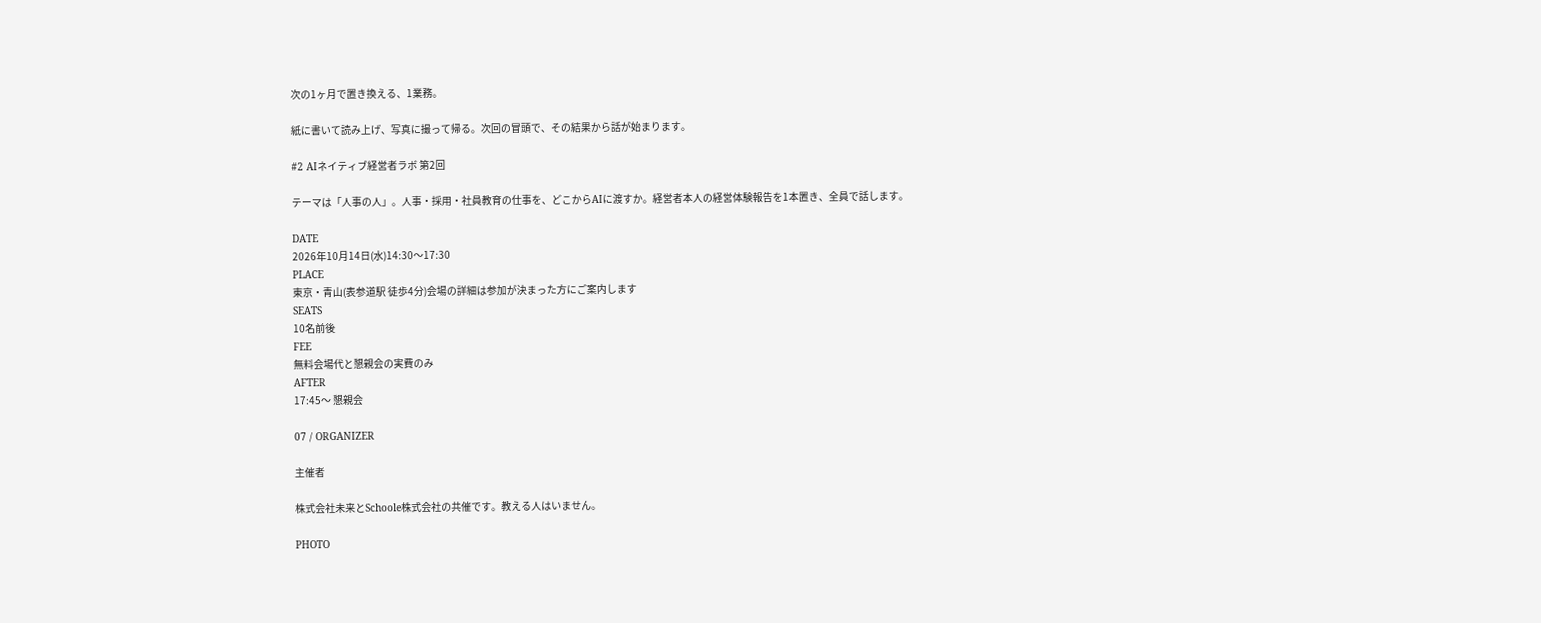次の1ヶ月で置き換える、1業務。

紙に書いて読み上げ、写真に撮って帰る。次回の冒頭で、その結果から話が始まります。

#2 AIネイティブ経営者ラボ 第2回

テーマは「人事の人」。人事・採用・社員教育の仕事を、どこからAIに渡すか。経営者本人の経営体験報告を1本置き、全員で話します。

DATE
2026年10月14日(水)14:30〜17:30
PLACE
東京・青山(表参道駅 徒歩4分)会場の詳細は参加が決まった方にご案内します
SEATS
10名前後
FEE
無料会場代と懇親会の実費のみ
AFTER
17:45〜 懇親会

07 / ORGANIZER

主催者

株式会社未来とSchoole株式会社の共催です。教える人はいません。

PHOTO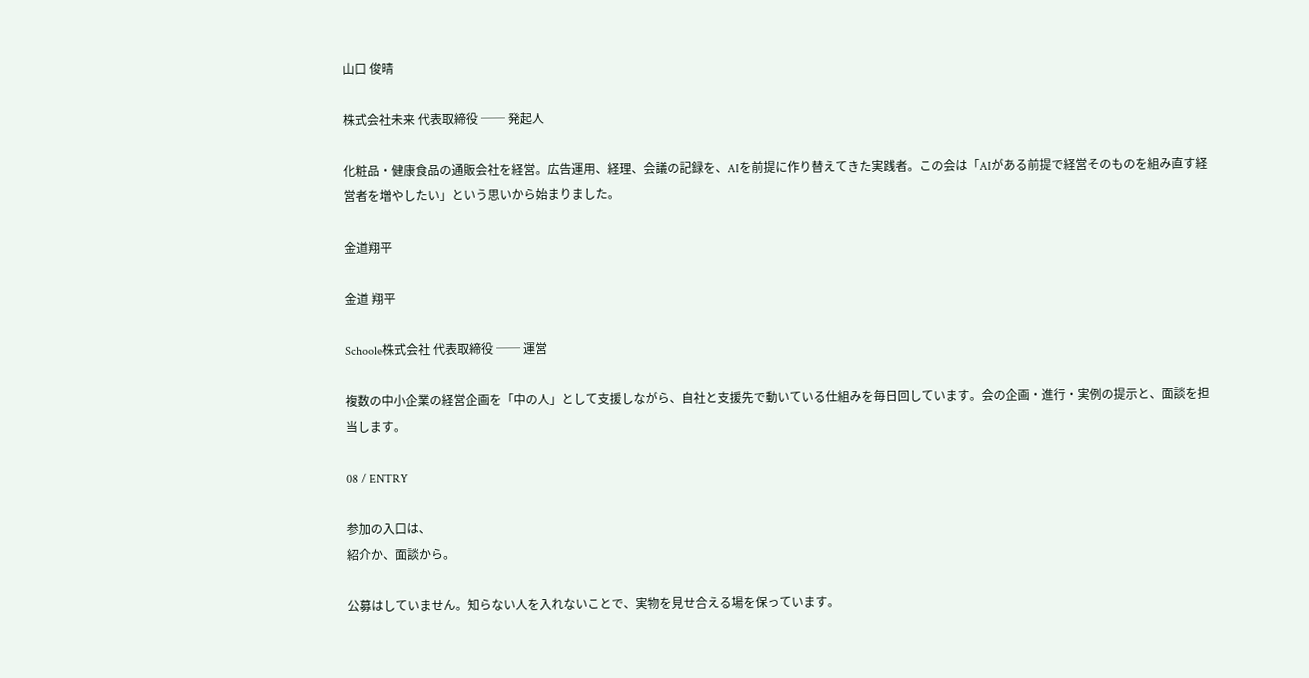山口 俊晴

株式会社未来 代表取締役 ── 発起人

化粧品・健康食品の通販会社を経営。広告運用、経理、会議の記録を、AIを前提に作り替えてきた実践者。この会は「AIがある前提で経営そのものを組み直す経営者を増やしたい」という思いから始まりました。

金道翔平

金道 翔平

Schoole株式会社 代表取締役 ── 運営

複数の中小企業の経営企画を「中の人」として支援しながら、自社と支援先で動いている仕組みを毎日回しています。会の企画・進行・実例の提示と、面談を担当します。

08 / ENTRY

参加の入口は、
紹介か、面談から。

公募はしていません。知らない人を入れないことで、実物を見せ合える場を保っています。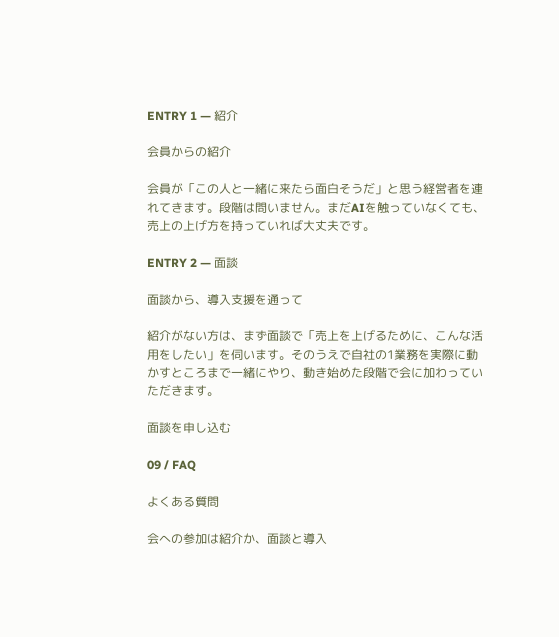ENTRY 1 — 紹介

会員からの紹介

会員が「この人と一緒に来たら面白そうだ」と思う経営者を連れてきます。段階は問いません。まだAIを触っていなくても、売上の上げ方を持っていれば大丈夫です。

ENTRY 2 — 面談

面談から、導入支援を通って

紹介がない方は、まず面談で「売上を上げるために、こんな活用をしたい」を伺います。そのうえで自社の1業務を実際に動かすところまで一緒にやり、動き始めた段階で会に加わっていただきます。

面談を申し込む

09 / FAQ

よくある質問

会への参加は紹介か、面談と導入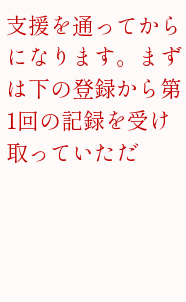支援を通ってからになります。まずは下の登録から第1回の記録を受け取っていただ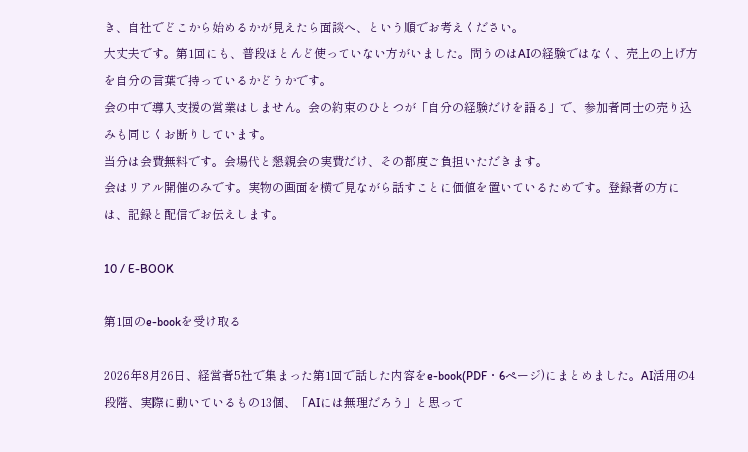き、自社でどこから始めるかが見えたら面談へ、という順でお考えください。
大丈夫です。第1回にも、普段ほとんど使っていない方がいました。問うのはAIの経験ではなく、売上の上げ方を自分の言葉で持っているかどうかです。
会の中で導入支援の営業はしません。会の約束のひとつが「自分の経験だけを語る」で、参加者同士の売り込みも同じくお断りしています。
当分は会費無料です。会場代と懇親会の実費だけ、その都度ご負担いただきます。
会はリアル開催のみです。実物の画面を横で見ながら話すことに価値を置いているためです。登録者の方には、記録と配信でお伝えします。

10 / E-BOOK

第1回のe-bookを受け取る

2026年8月26日、経営者5社で集まった第1回で話した内容をe-book(PDF・6ページ)にまとめました。AI活用の4段階、実際に動いているもの13個、「AIには無理だろう」と思って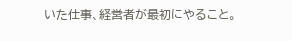いた仕事、経営者が最初にやること。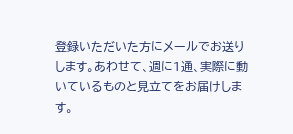登録いただいた方にメールでお送りします。あわせて、週に1通、実際に動いているものと見立てをお届けします。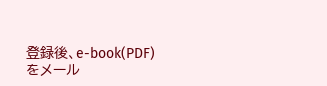登録後、e-book(PDF)をメール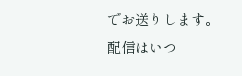でお送りします。配信はいつ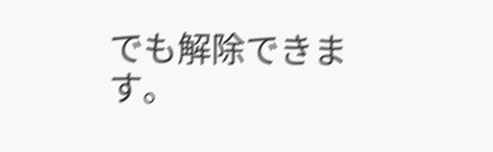でも解除できます。